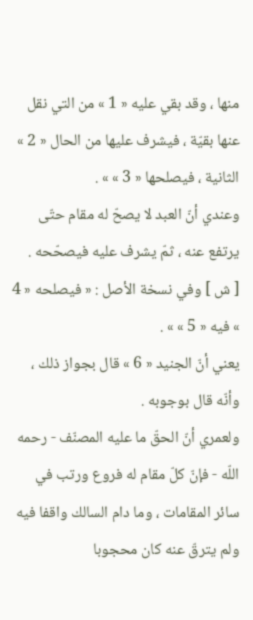منها ، وقد بقي عليه « 1 » من التي نقل عنها بقيّة ، فيشرف عليها من الحال « 2 » الثانية ، فيصلحها « 3 » » .
وعندي أنّ العبد لا يصحّ له مقام حتّى يرتفع عنه ، ثمّ يشرف عليه فيصحّحه .
[ ش ] وفي نسخة الأصل : « فيصلحه « 4 » فيه « 5 » » .
يعني أنّ الجنيد « 6 » قال بجواز ذلك ، وأنّه قال بوجوبه .
ولعمري أنّ الحقّ ما عليه المصنّف - رحمه اللّه - فإنّ كلّ مقام له فروع ورتب في سائر المقامات ، وما دام السالك واقفا فيه ولم يترقّ عنه كان محجوبا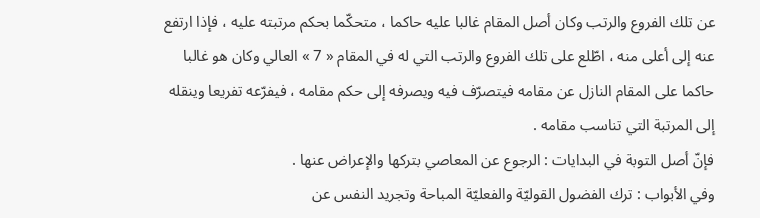عن تلك الفروع والرتب وكان أصل المقام غالبا عليه حاكما ، متحكّما بحكم مرتبته عليه ، فإذا ارتفع عنه إلى أعلى منه ، اطّلع على تلك الفروع والرتب التي له في المقام « 7 » العالي وكان هو غالبا حاكما على المقام النازل عن مقامه فيتصرّف فيه ويصرفه إلى حكم مقامه ، فيفرّعه تفريعا وينقله إلى المرتبة التي تناسب مقامه .
فإنّ أصل التوبة في البدايات : الرجوع عن المعاصي بتركها والإعراض عنها .
وفي الأبواب : ترك الفضول القوليّة والفعليّة المباحة وتجريد النفس عن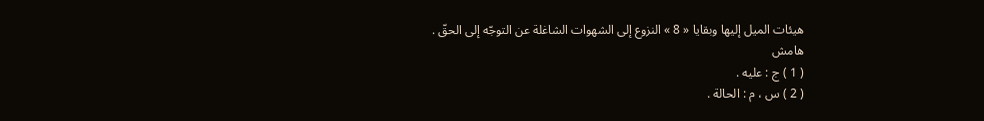هيئات الميل إليها وبقايا « 8 » النزوع إلى الشهوات الشاغلة عن التوجّه إلى الحقّ .
هامش
( 1 ) ج : عليه .
( 2 ) س ، م : الحالة .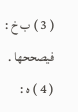( 3 ) ب خ : فيصححها .
( 4 ) ه :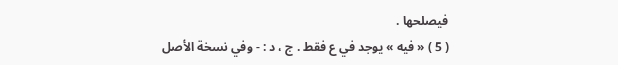فيصلحها .
( 5 ) « فيه » يوجد في ع فقط . ج ، د : - وفي نسخة الأصل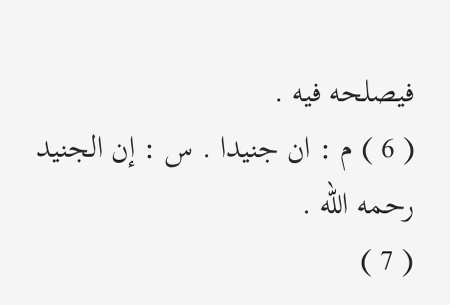فيصلحه فيه .
( 6 ) م : ان جنيدا . س : إن الجنيد رحمه اللّه .
( 7 )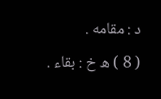د : مقامه .
( 8 ) ه خ : بقاء .